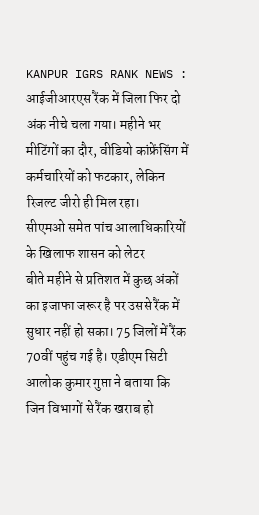KANPUR IGRS RANK NEWS : आईजीआरएस रैंक में जिला फिर दो अंक नीचे चला गया। महीने भर मीटिंगों का दौर, वीडियो कांफ्रेंसिंग में कर्मचारियों को फटकार, लेकिन रिजल्ट जीरो ही मिल रहा।
सीएमओ समेत पांच आलाधिकारियों के खिलाफ शासन को लेटर
बीते महीने से प्रतिशत में कुछ अंकों का इजाफा जरूर है पर उससे रैंक में सुधार नहीं हो सका। 75 जिलों में रैंक 70वीं पहुंच गई है। एडीएम सिटी आलोक कुमार गुप्ता ने बताया कि जिन विभागों से रैंक खराब हो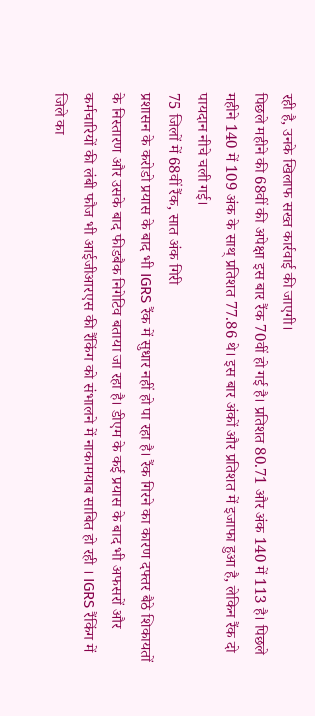रही है, उनके खिलाफ सख्त कार्रवाई की जाएगी।
पिछले महीने की 68वीं की अपेक्षा इस बार रैंक 70वीं हो गई है। प्रतिशत 80.71 और अंक 140 में 113 है। पिछले महीने 140 में 109 अंक के साथ् प्रतिशत 77.86 थे। इस बार अंकों और प्रतिशत में इजाफा हुआ है, लेकिन रैंक दो पायदान नीचे चली गई।
75 जिलों में 68वीं रैंक, सात अंक गिरी
प्रशासन के करोडो प्रयास के बाद भी IGRS रैंक में सुधार नहीं हो पा रहा है। रैंक गिरने का कारण दफ्तर बैठे शिकायतों के निस्तारण और उसके बाद फीडबैक निगेटिव बताया जा रहा है। डीएम के कई प्रयास के बाद भी अफसरों और कर्मचारियों की लंबी फौज भी आईजीआरएस की रैंकिंग को संभालने में नाकामयाब साबित हो रही । IGRS रैंकिंग में जिले का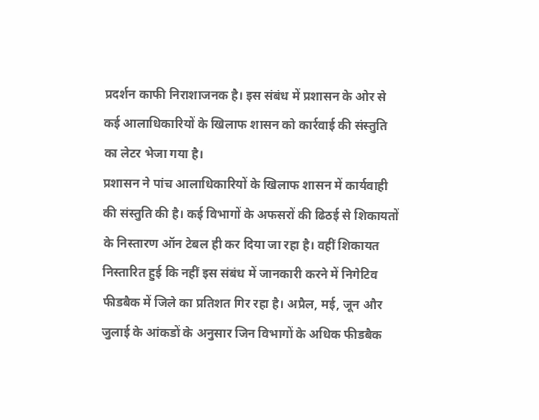प्रदर्शन काफी निराशाजनक है। इस संबंध में प्रशासन के ओर से कई आलाधिकारियों के खिलाफ शासन को कार्रवाई की संस्तुति का लेटर भेजा गया है।
प्रशासन ने पांच आलाधिकारियों के खिलाफ शासन में कार्यवाही की संस्तुति की है। कई विभागों के अफसरों की ढिठई से शिकायतों के निस्तारण ऑन टेबल ही कर दिया जा रहा है। वहीं शिकायत निस्तारित हुई कि नहीं इस संबंध में जानकारी करने में निगेटिव फीडबैक में जिले का प्रतिशत गिर रहा है। अप्रैल, मई, जून और जुलाई के आंकडों के अनुसार जिन विभागों के अधिक फीडबैक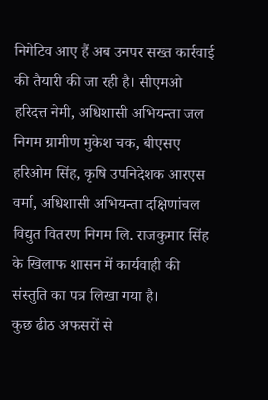निगेटिव आए हैं अब उनपर सख्त कार्रवाई की तैयारी की जा रही है। सीएमओ हरिदत्त नेमी, अधिशासी अभियन्ता जल निगम ग्रामीण मुकेश चक, बीएसए हरिओम सिंह, कृषि उपनिदेशक आरएस वर्मा, अधिशासी अभियन्ता दक्षिणांचल विद्युत वितरण निगम लि. राजकुमार सिंह के खिलाफ शासन में कार्यवाही की संस्तुति का पत्र लिखा गया है।
कुछ ढीठ अफसरों से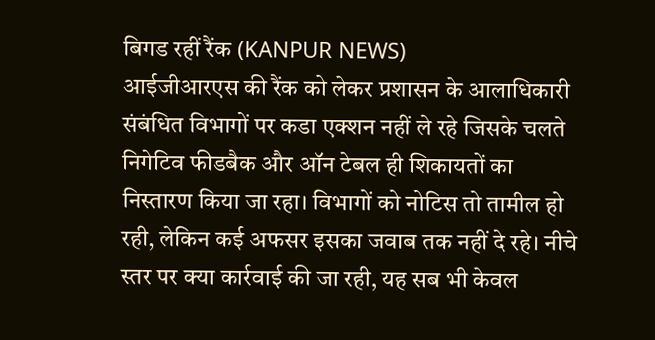बिगड रहीं रैंक (KANPUR NEWS)
आईजीआरएस की रैंक को लेकर प्रशासन के आलाधिकारी संबंधित विभागों पर कडा एक्शन नहीं ले रहे जिसके चलते निगेटिव फीडबैक और ऑन टेबल ही शिकायतों का निस्तारण किया जा रहा। विभागों को नोटिस तो तामील हो रही, लेकिन कई अफसर इसका जवाब तक नहीं दे रहे। नीचे स्तर पर क्या कार्रवाई की जा रही, यह सब भी केवल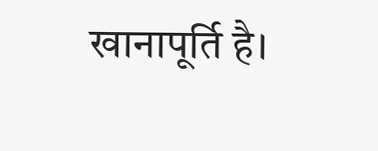खानापूर्ति है।